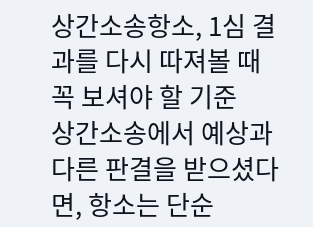상간소송항소, 1심 결과를 다시 따져볼 때
꼭 보셔야 할 기준
상간소송에서 예상과 다른 판결을 받으셨다면, 항소는 단순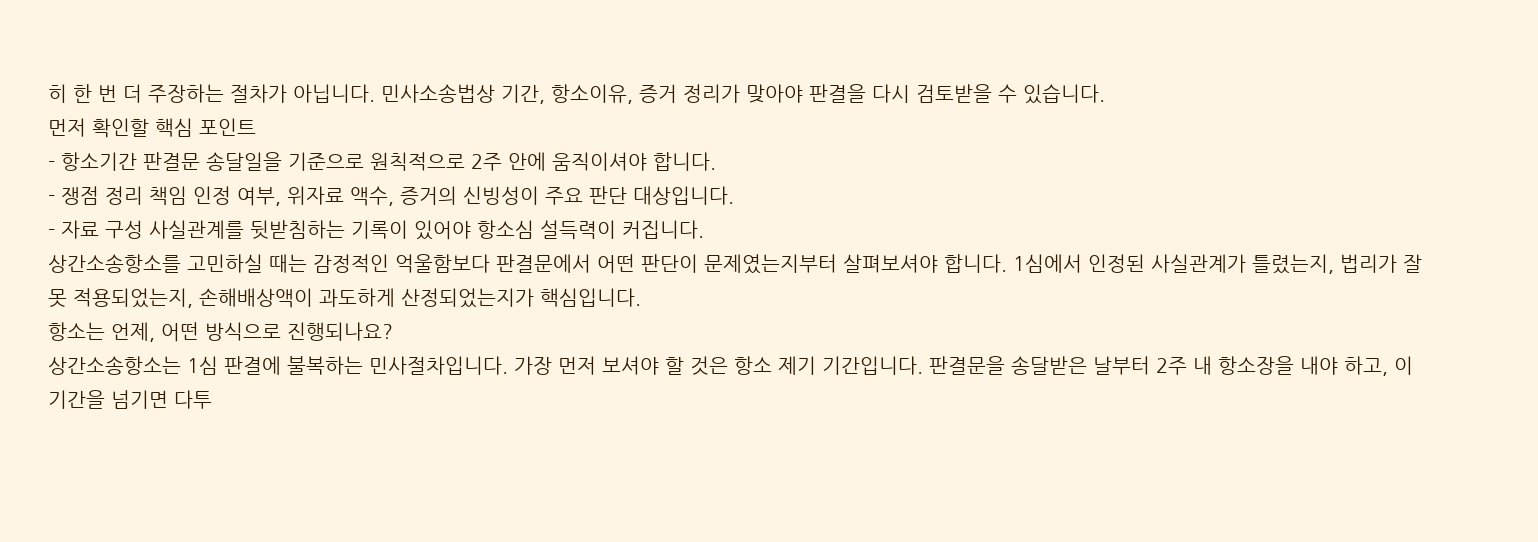히 한 번 더 주장하는 절차가 아닙니다. 민사소송법상 기간, 항소이유, 증거 정리가 맞아야 판결을 다시 검토받을 수 있습니다.
먼저 확인할 핵심 포인트
- 항소기간 판결문 송달일을 기준으로 원칙적으로 2주 안에 움직이셔야 합니다.
- 쟁점 정리 책임 인정 여부, 위자료 액수, 증거의 신빙성이 주요 판단 대상입니다.
- 자료 구성 사실관계를 뒷받침하는 기록이 있어야 항소심 설득력이 커집니다.
상간소송항소를 고민하실 때는 감정적인 억울함보다 판결문에서 어떤 판단이 문제였는지부터 살펴보셔야 합니다. 1심에서 인정된 사실관계가 틀렸는지, 법리가 잘못 적용되었는지, 손해배상액이 과도하게 산정되었는지가 핵심입니다.
항소는 언제, 어떤 방식으로 진행되나요?
상간소송항소는 1심 판결에 불복하는 민사절차입니다. 가장 먼저 보셔야 할 것은 항소 제기 기간입니다. 판결문을 송달받은 날부터 2주 내 항소장을 내야 하고, 이 기간을 넘기면 다투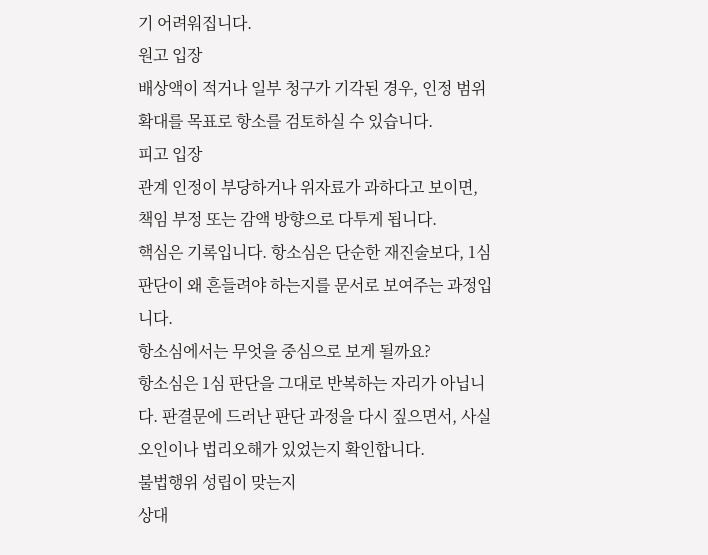기 어려워집니다.
원고 입장
배상액이 적거나 일부 청구가 기각된 경우, 인정 범위 확대를 목표로 항소를 검토하실 수 있습니다.
피고 입장
관계 인정이 부당하거나 위자료가 과하다고 보이면, 책임 부정 또는 감액 방향으로 다투게 됩니다.
핵심은 기록입니다. 항소심은 단순한 재진술보다, 1심 판단이 왜 흔들려야 하는지를 문서로 보여주는 과정입니다.
항소심에서는 무엇을 중심으로 보게 될까요?
항소심은 1심 판단을 그대로 반복하는 자리가 아닙니다. 판결문에 드러난 판단 과정을 다시 짚으면서, 사실오인이나 법리오해가 있었는지 확인합니다.
불법행위 성립이 맞는지
상대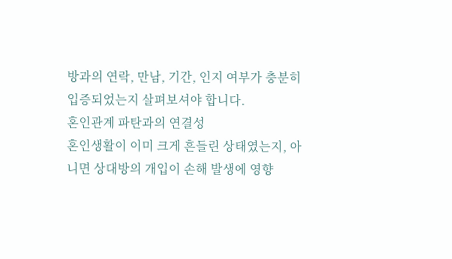방과의 연락, 만남, 기간, 인지 여부가 충분히 입증되었는지 살펴보셔야 합니다.
혼인관계 파탄과의 연결성
혼인생활이 이미 크게 흔들린 상태였는지, 아니면 상대방의 개입이 손해 발생에 영향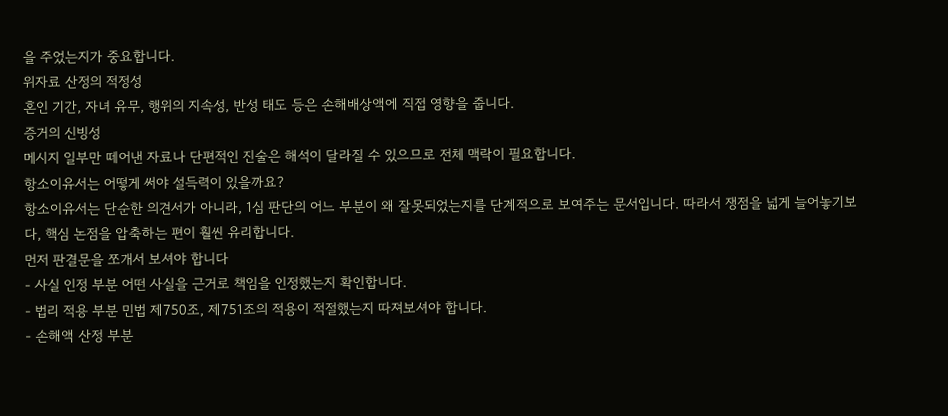을 주었는지가 중요합니다.
위자료 산정의 적정성
혼인 기간, 자녀 유무, 행위의 지속성, 반성 태도 등은 손해배상액에 직접 영향을 줍니다.
증거의 신빙성
메시지 일부만 떼어낸 자료나 단편적인 진술은 해석이 달라질 수 있으므로 전체 맥락이 필요합니다.
항소이유서는 어떻게 써야 설득력이 있을까요?
항소이유서는 단순한 의견서가 아니라, 1심 판단의 어느 부분이 왜 잘못되었는지를 단계적으로 보여주는 문서입니다. 따라서 쟁점을 넓게 늘어놓기보다, 핵심 논점을 압축하는 편이 훨씬 유리합니다.
먼저 판결문을 쪼개서 보셔야 합니다
- 사실 인정 부분 어떤 사실을 근거로 책임을 인정했는지 확인합니다.
- 법리 적용 부분 민법 제750조, 제751조의 적용이 적절했는지 따져보셔야 합니다.
- 손해액 산정 부분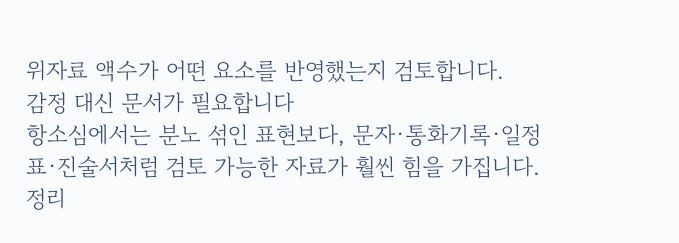위자료 액수가 어떤 요소를 반영했는지 검토합니다.
감정 대신 문서가 필요합니다
항소심에서는 분노 섞인 표현보다, 문자·통화기록·일정표·진술서처럼 검토 가능한 자료가 훨씬 힘을 가집니다.
정리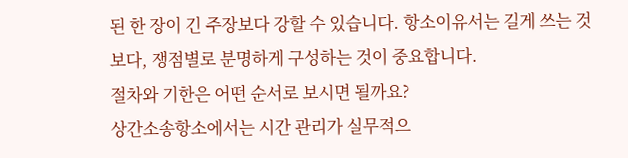된 한 장이 긴 주장보다 강할 수 있습니다. 항소이유서는 길게 쓰는 것보다, 쟁점별로 분명하게 구성하는 것이 중요합니다.
절차와 기한은 어떤 순서로 보시면 될까요?
상간소송항소에서는 시간 관리가 실무적으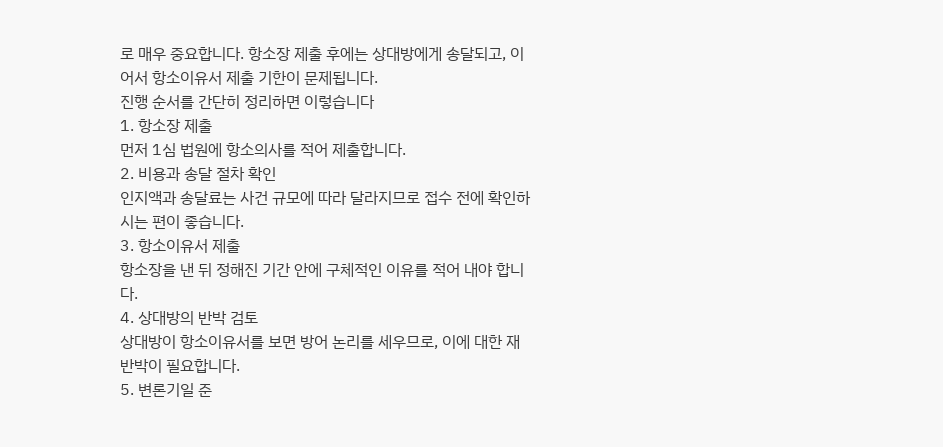로 매우 중요합니다. 항소장 제출 후에는 상대방에게 송달되고, 이어서 항소이유서 제출 기한이 문제됩니다.
진행 순서를 간단히 정리하면 이렇습니다
1. 항소장 제출
먼저 1심 법원에 항소의사를 적어 제출합니다.
2. 비용과 송달 절차 확인
인지액과 송달료는 사건 규모에 따라 달라지므로 접수 전에 확인하시는 편이 좋습니다.
3. 항소이유서 제출
항소장을 낸 뒤 정해진 기간 안에 구체적인 이유를 적어 내야 합니다.
4. 상대방의 반박 검토
상대방이 항소이유서를 보면 방어 논리를 세우므로, 이에 대한 재반박이 필요합니다.
5. 변론기일 준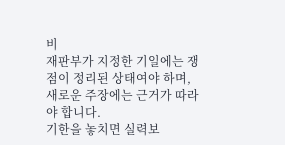비
재판부가 지정한 기일에는 쟁점이 정리된 상태여야 하며, 새로운 주장에는 근거가 따라야 합니다.
기한을 놓치면 실력보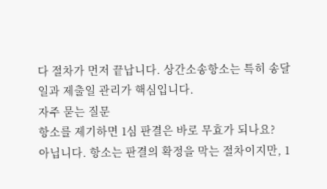다 절차가 먼저 끝납니다. 상간소송항소는 특히 송달일과 제출일 관리가 핵심입니다.
자주 묻는 질문
항소를 제기하면 1심 판결은 바로 무효가 되나요?
아닙니다. 항소는 판결의 확정을 막는 절차이지만, 1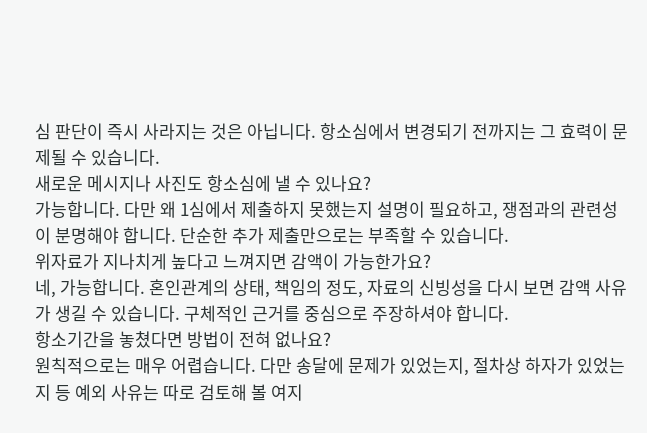심 판단이 즉시 사라지는 것은 아닙니다. 항소심에서 변경되기 전까지는 그 효력이 문제될 수 있습니다.
새로운 메시지나 사진도 항소심에 낼 수 있나요?
가능합니다. 다만 왜 1심에서 제출하지 못했는지 설명이 필요하고, 쟁점과의 관련성이 분명해야 합니다. 단순한 추가 제출만으로는 부족할 수 있습니다.
위자료가 지나치게 높다고 느껴지면 감액이 가능한가요?
네, 가능합니다. 혼인관계의 상태, 책임의 정도, 자료의 신빙성을 다시 보면 감액 사유가 생길 수 있습니다. 구체적인 근거를 중심으로 주장하셔야 합니다.
항소기간을 놓쳤다면 방법이 전혀 없나요?
원칙적으로는 매우 어렵습니다. 다만 송달에 문제가 있었는지, 절차상 하자가 있었는지 등 예외 사유는 따로 검토해 볼 여지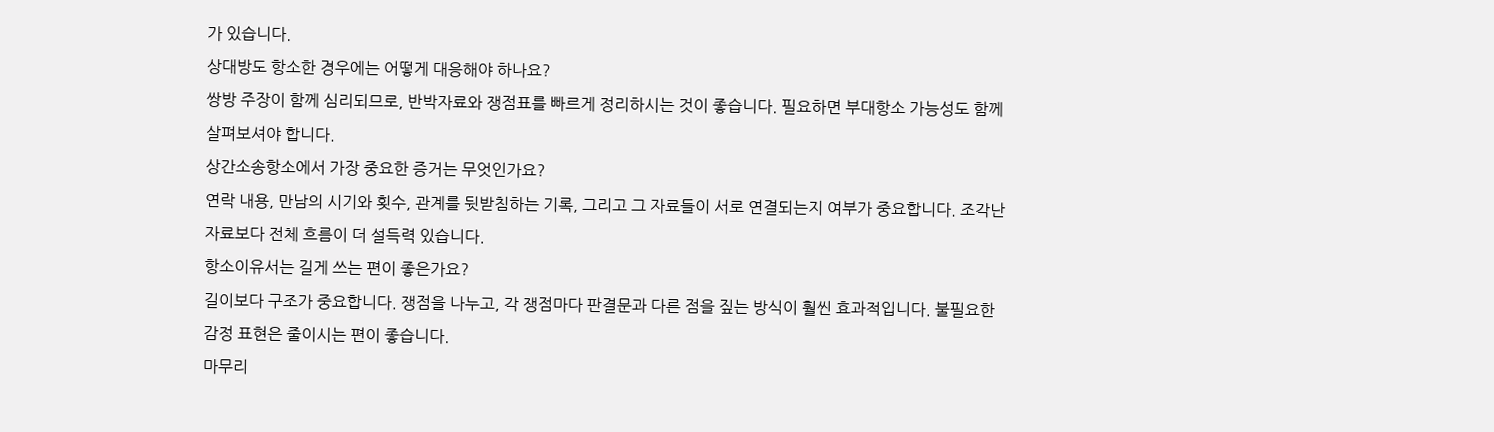가 있습니다.
상대방도 항소한 경우에는 어떻게 대응해야 하나요?
쌍방 주장이 함께 심리되므로, 반박자료와 쟁점표를 빠르게 정리하시는 것이 좋습니다. 필요하면 부대항소 가능성도 함께 살펴보셔야 합니다.
상간소송항소에서 가장 중요한 증거는 무엇인가요?
연락 내용, 만남의 시기와 횟수, 관계를 뒷받침하는 기록, 그리고 그 자료들이 서로 연결되는지 여부가 중요합니다. 조각난 자료보다 전체 흐름이 더 설득력 있습니다.
항소이유서는 길게 쓰는 편이 좋은가요?
길이보다 구조가 중요합니다. 쟁점을 나누고, 각 쟁점마다 판결문과 다른 점을 짚는 방식이 훨씬 효과적입니다. 불필요한 감정 표현은 줄이시는 편이 좋습니다.
마무리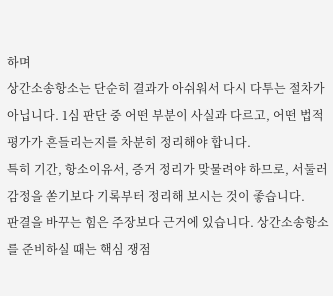하며
상간소송항소는 단순히 결과가 아쉬워서 다시 다투는 절차가 아닙니다. 1심 판단 중 어떤 부분이 사실과 다르고, 어떤 법적 평가가 흔들리는지를 차분히 정리해야 합니다.
특히 기간, 항소이유서, 증거 정리가 맞물려야 하므로, 서둘러 감정을 쏟기보다 기록부터 정리해 보시는 것이 좋습니다.
판결을 바꾸는 힘은 주장보다 근거에 있습니다. 상간소송항소를 준비하실 때는 핵심 쟁점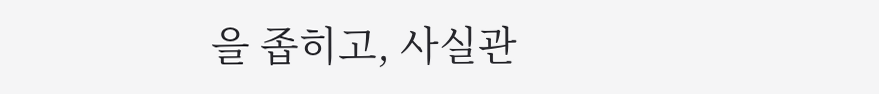을 좁히고, 사실관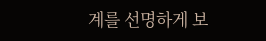계를 선명하게 보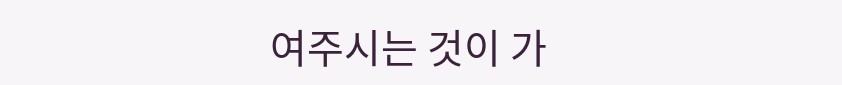여주시는 것이 가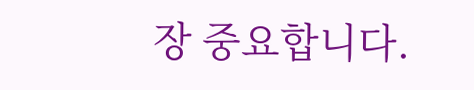장 중요합니다.